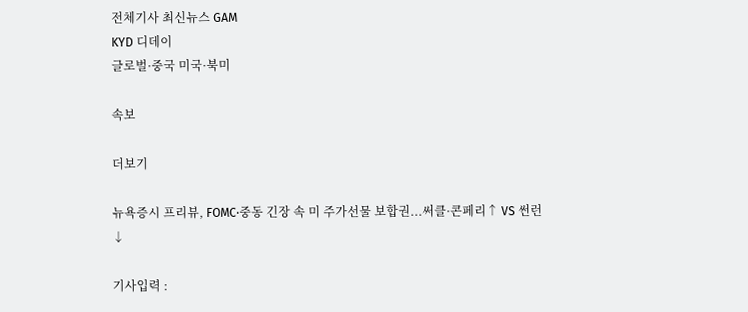전체기사 최신뉴스 GAM
KYD 디데이
글로벌·중국 미국·북미

속보

더보기

뉴욕증시 프리뷰, FOMC·중동 긴장 속 미 주가선물 보합권...써클·콘페리↑ VS 썬런↓

기사입력 :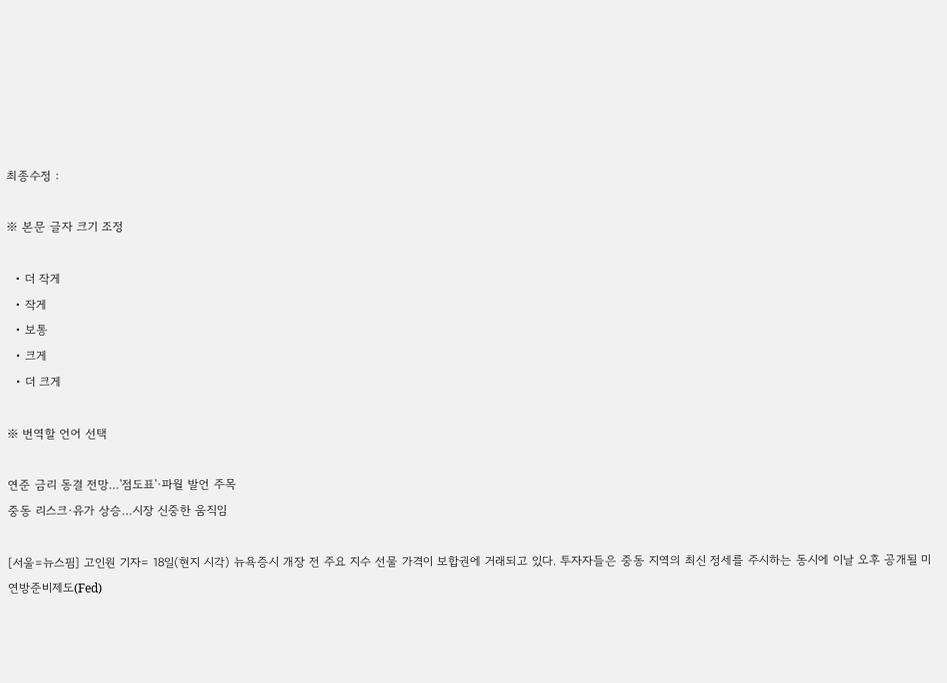최종수정 :

※ 본문 글자 크기 조정

  • 더 작게
  • 작게
  • 보통
  • 크게
  • 더 크게

※ 번역할 언어 선택

연준 금리 동결 전망…'점도표'·파월 발언 주목
중동 리스크·유가 상승…시장 신중한 움직임

[서울=뉴스핌] 고인원 기자= 18일(현지 시각) 뉴욕증시 개장 전 주요 지수 선물 가격이 보합권에 거래되고 있다. 투자자들은 중동 지역의 최신 정세를 주시하는 동시에 이날 오후 공개될 미 연방준비제도(Fed)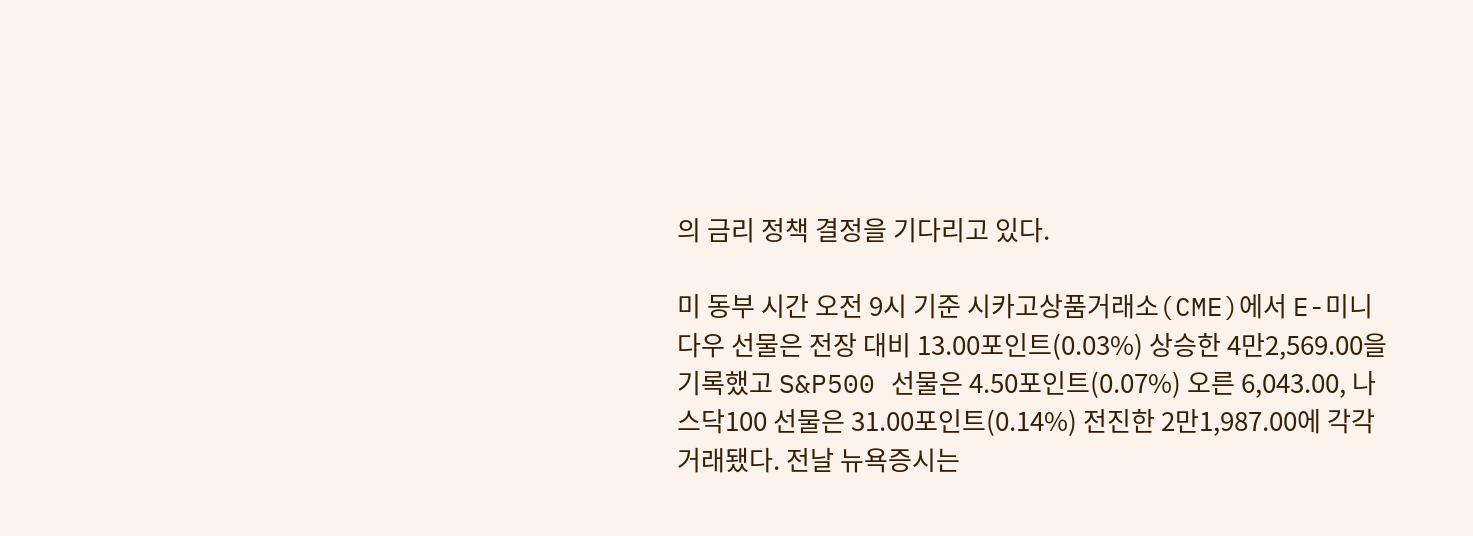의 금리 정책 결정을 기다리고 있다.

미 동부 시간 오전 9시 기준 시카고상품거래소(CME)에서 E-미니 다우 선물은 전장 대비 13.00포인트(0.03%) 상승한 4만2,569.00을 기록했고 S&P500 선물은 4.50포인트(0.07%) 오른 6,043.00, 나스닥100 선물은 31.00포인트(0.14%) 전진한 2만1,987.00에 각각 거래됐다. 전날 뉴욕증시는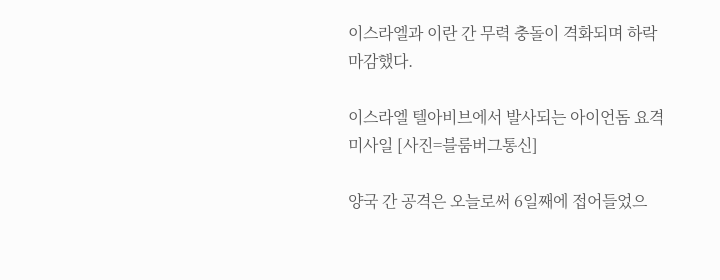이스라엘과 이란 간 무력 충돌이 격화되며 하락 마감했다.

이스라엘 텔아비브에서 발사되는 아이언돔 요격미사일 [사진=블룸버그통신]

양국 간 공격은 오늘로써 6일째에 접어들었으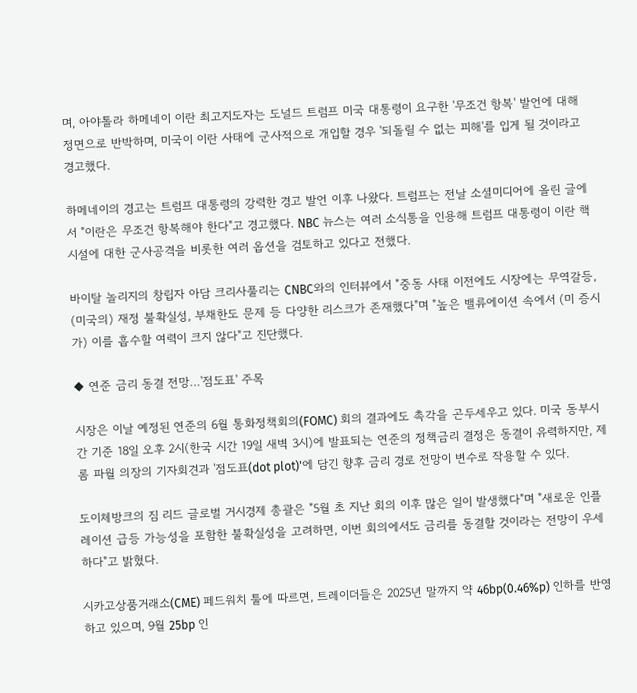며, 아야톨라 하메네이 이란 최고지도자는 도널드 트럼프 미국 대통령이 요구한 '무조건 항복' 발언에 대해 정면으로 반박하며, 미국이 이란 사태에 군사적으로 개입할 경우 '되돌릴 수 없는 피해'를 입게 될 것이라고 경고했다.

하메네이의 경고는 트럼프 대통령의 강력한 경고 발언 이후 나왔다. 트럼프는 전날 소셜미디어에 올린 글에서 "이란은 무조건 항복해야 한다"고 경고했다. NBC 뉴스는 여러 소식통을 인용해 트럼프 대통령이 이란 핵시설에 대한 군사공격을 비롯한 여러 옵션을 검토하고 있다고 전했다.

바이탈 놀리지의 창립자 아담 크리사풀리는 CNBC와의 인터뷰에서 "중동 사태 이전에도 시장에는 무역갈등, (미국의) 재정 불확실성, 부채한도 문제 등 다양한 리스크가 존재했다"며 "높은 밸류에이션 속에서 (미 증시가) 이를 흡수할 여력이 크지 않다"고 진단했다.

◆ 연준 금리 동결 전망…'점도표' 주목

시장은 이날 예정된 연준의 6월 통화정책회의(FOMC) 회의 결과에도 촉각을 곤두세우고 있다. 미국 동부시간 기준 18일 오후 2시(한국 시간 19일 새벽 3시)에 발표되는 연준의 정책금리 결정은 동결이 유력하지만, 제롬 파월 의장의 기자회견과 '점도표(dot plot)'에 담긴 향후 금리 경로 전망이 변수로 작용할 수 있다.

도이체방크의 짐 리드 글로벌 거시경제 총괄은 "5월 초 지난 회의 이후 많은 일이 발생했다"며 "새로운 인플레이션 급등 가능성을 포함한 불확실성을 고려하면, 이번 회의에서도 금리를 동결할 것이라는 전망이 우세하다"고 밝혔다.

시카고상품거래소(CME) 페드워치 툴에 따르면, 트레이더들은 2025년 말까지 약 46bp(0.46%p) 인하를 반영하고 있으며, 9월 25bp 인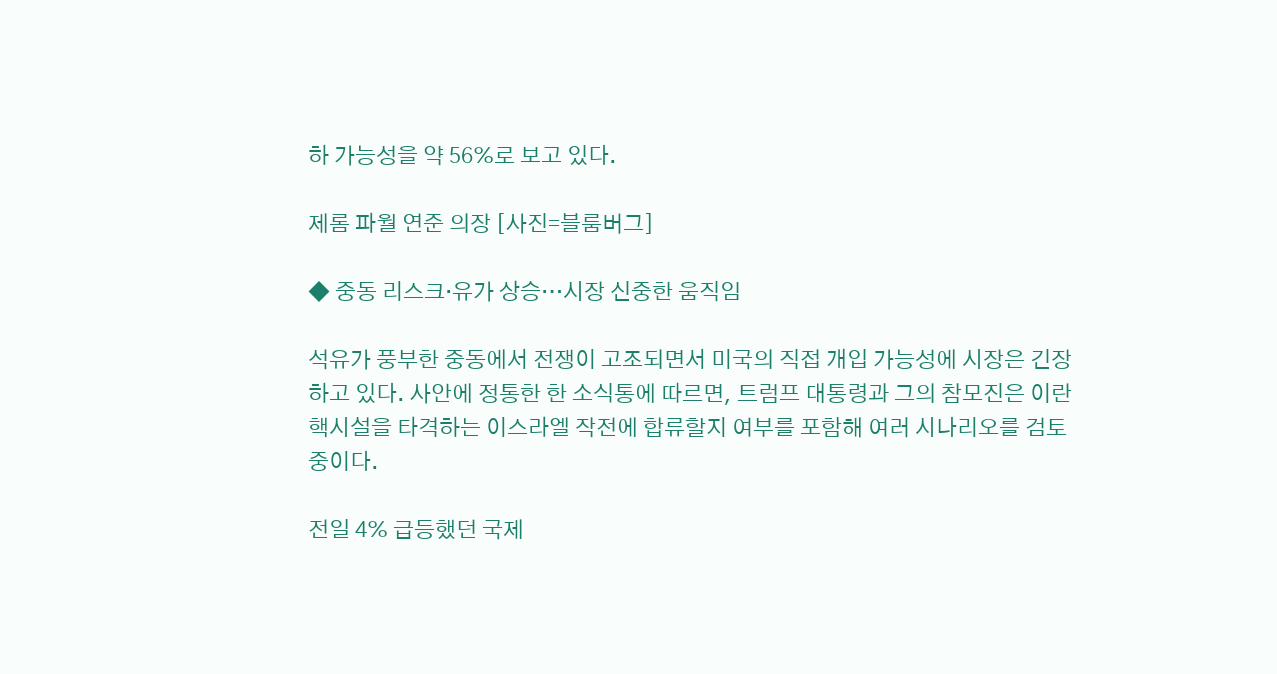하 가능성을 약 56%로 보고 있다.

제롬 파월 연준 의장 [사진=블룸버그]

◆ 중동 리스크·유가 상승…시장 신중한 움직임

석유가 풍부한 중동에서 전쟁이 고조되면서 미국의 직접 개입 가능성에 시장은 긴장하고 있다. 사안에 정통한 한 소식통에 따르면, 트럼프 대통령과 그의 참모진은 이란 핵시설을 타격하는 이스라엘 작전에 합류할지 여부를 포함해 여러 시나리오를 검토 중이다.

전일 4% 급등했던 국제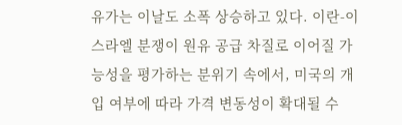유가는 이날도 소폭 상승하고 있다. 이란-이스라엘 분쟁이 원유 공급 차질로 이어질 가능성을 평가하는 분위기 속에서, 미국의 개입 여부에 따라 가격 변동성이 확대될 수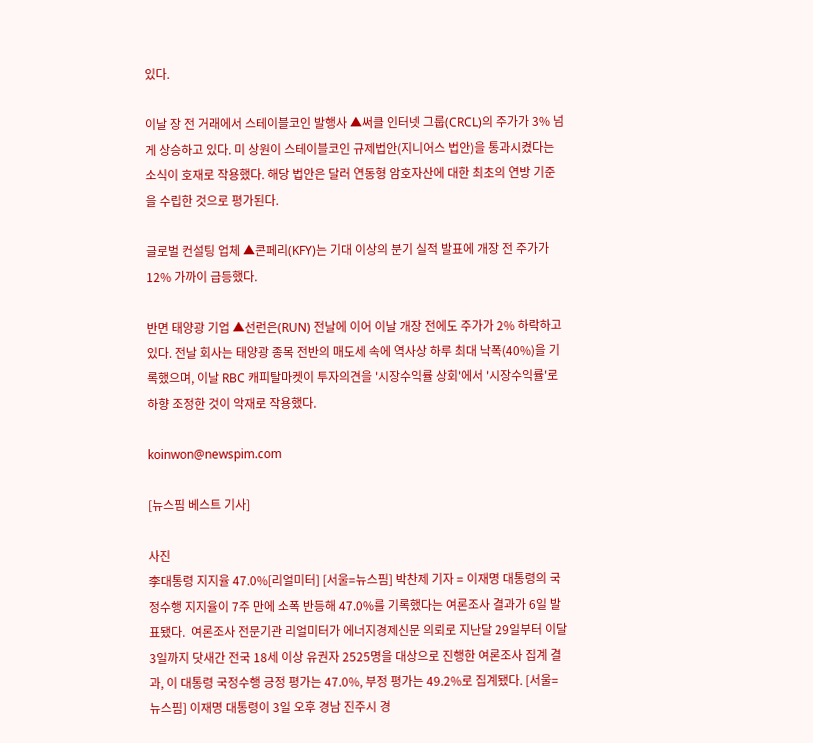있다.

이날 장 전 거래에서 스테이블코인 발행사 ▲써클 인터넷 그룹(CRCL)의 주가가 3% 넘게 상승하고 있다. 미 상원이 스테이블코인 규제법안(지니어스 법안)을 통과시켰다는 소식이 호재로 작용했다. 해당 법안은 달러 연동형 암호자산에 대한 최초의 연방 기준을 수립한 것으로 평가된다.

글로벌 컨설팅 업체 ▲콘페리(KFY)는 기대 이상의 분기 실적 발표에 개장 전 주가가 12% 가까이 급등했다.

반면 태양광 기업 ▲선런은(RUN) 전날에 이어 이날 개장 전에도 주가가 2% 하락하고 있다. 전날 회사는 태양광 종목 전반의 매도세 속에 역사상 하루 최대 낙폭(40%)을 기록했으며, 이날 RBC 캐피탈마켓이 투자의견을 '시장수익률 상회'에서 '시장수익률'로 하향 조정한 것이 악재로 작용했다.

koinwon@newspim.com

[뉴스핌 베스트 기사]

사진
李대통령 지지율 47.0%[리얼미터] [서울=뉴스핌] 박찬제 기자 = 이재명 대통령의 국정수행 지지율이 7주 만에 소폭 반등해 47.0%를 기록했다는 여론조사 결과가 6일 발표됐다.  여론조사 전문기관 리얼미터가 에너지경제신문 의뢰로 지난달 29일부터 이달 3일까지 닷새간 전국 18세 이상 유권자 2525명을 대상으로 진행한 여론조사 집계 결과, 이 대통령 국정수행 긍정 평가는 47.0%, 부정 평가는 49.2%로 집계됐다. [서울=뉴스핌] 이재명 대통령이 3일 오후 경남 진주시 경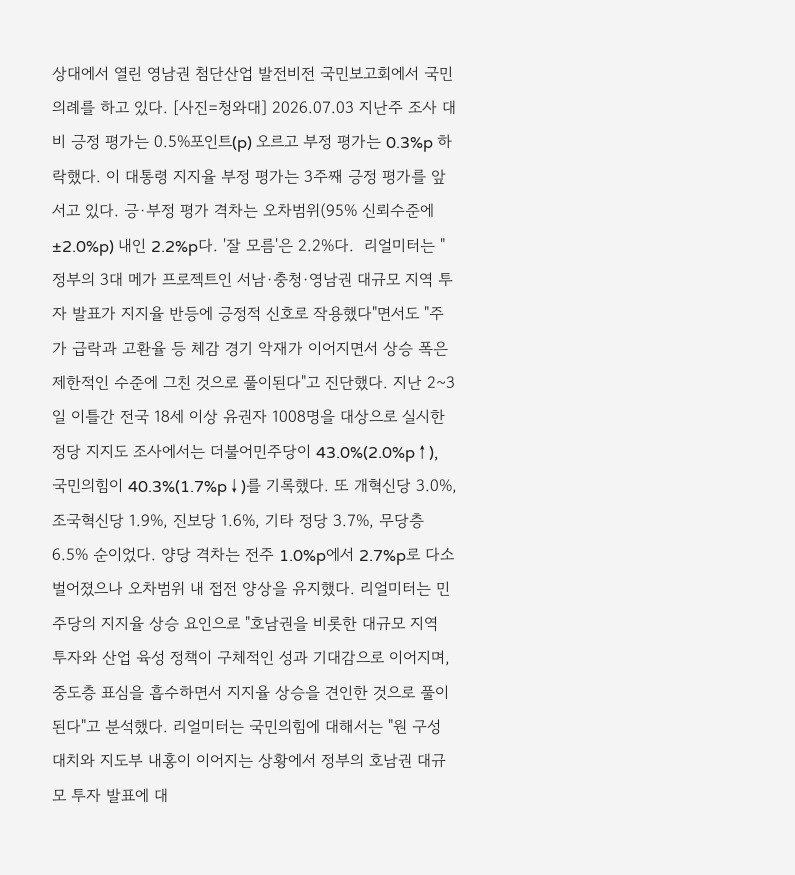상대에서 열린 영남권 첨단산업 발전비전 국민보고회에서 국민의례를 하고 있다. [사진=청와대] 2026.07.03 지난주 조사 대비 긍정 평가는 0.5%포인트(p) 오르고 부정 평가는 0.3%p 하락했다. 이 대통령 지지율 부정 평가는 3주째 긍정 평가를 앞서고 있다. 긍·부정 평가 격차는 오차범위(95% 신뢰수준에 ±2.0%p) 내인 2.2%p다. '잘 모름'은 2.2%다.  리얼미터는 "정부의 3대 메가 프로젝트인 서남·충청·영남권 대규모 지역 투자 발표가 지지율 반등에 긍정적 신호로 작용했다"면서도 "주가 급락과 고환율 등 체감 경기 악재가 이어지면서 상승 폭은 제한적인 수준에 그친 것으로 풀이된다"고 진단했다. 지난 2~3일 이틀간 전국 18세 이상 유권자 1008명을 대상으로 실시한 정당 지지도 조사에서는 더불어민주당이 43.0%(2.0%p↑), 국민의힘이 40.3%(1.7%p↓)를 기록했다. 또 개혁신당 3.0%, 조국혁신당 1.9%, 진보당 1.6%, 기타 정당 3.7%, 무당층 6.5% 순이었다. 양당 격차는 전주 1.0%p에서 2.7%p로 다소 벌어졌으나 오차범위 내 접전 양상을 유지했다. 리얼미터는 민주당의 지지율 상승 요인으로 "호남권을 비롯한 대규모 지역 투자와 산업 육성 정책이 구체적인 성과 기대감으로 이어지며, 중도층 표심을 흡수하면서 지지율 상승을 견인한 것으로 풀이된다"고 분석했다. 리얼미터는 국민의힘에 대해서는 "원 구성 대치와 지도부 내홍이 이어지는 상황에서 정부의 호남권 대규모 투자 발표에 대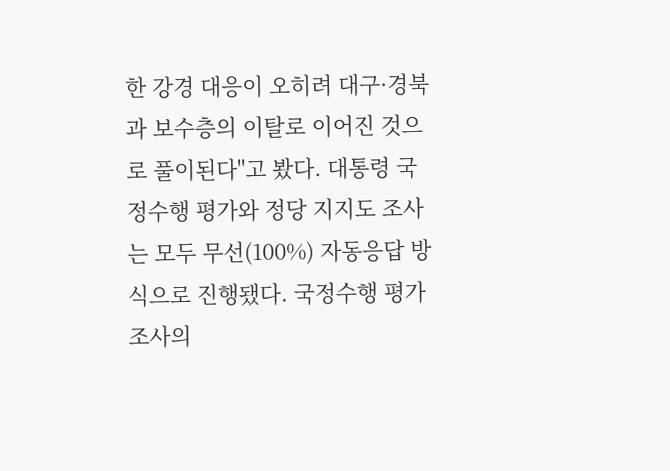한 강경 대응이 오히려 대구·경북과 보수층의 이탈로 이어진 것으로 풀이된다"고 봤다. 대통령 국정수행 평가와 정당 지지도 조사는 모두 무선(100%) 자동응답 방식으로 진행됐다. 국정수행 평가 조사의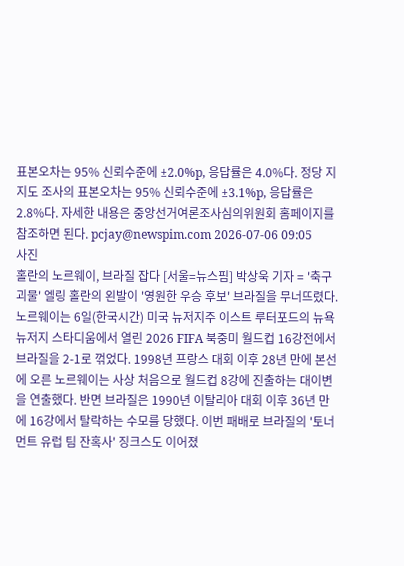표본오차는 95% 신뢰수준에 ±2.0%p, 응답률은 4.0%다. 정당 지지도 조사의 표본오차는 95% 신뢰수준에 ±3.1%p, 응답률은 2.8%다. 자세한 내용은 중앙선거여론조사심의위원회 홈페이지를 참조하면 된다. pcjay@newspim.com 2026-07-06 09:05
사진
홀란의 노르웨이, 브라질 잡다 [서울=뉴스핌] 박상욱 기자 = '축구 괴물' 엘링 홀란의 왼발이 '영원한 우승 후보' 브라질을 무너뜨렸다. 노르웨이는 6일(한국시간) 미국 뉴저지주 이스트 루터포드의 뉴욕 뉴저지 스타디움에서 열린 2026 FIFA 북중미 월드컵 16강전에서 브라질을 2-1로 꺾었다. 1998년 프랑스 대회 이후 28년 만에 본선에 오른 노르웨이는 사상 처음으로 월드컵 8강에 진출하는 대이변을 연출했다. 반면 브라질은 1990년 이탈리아 대회 이후 36년 만에 16강에서 탈락하는 수모를 당했다. 이번 패배로 브라질의 '토너먼트 유럽 팀 잔혹사' 징크스도 이어졌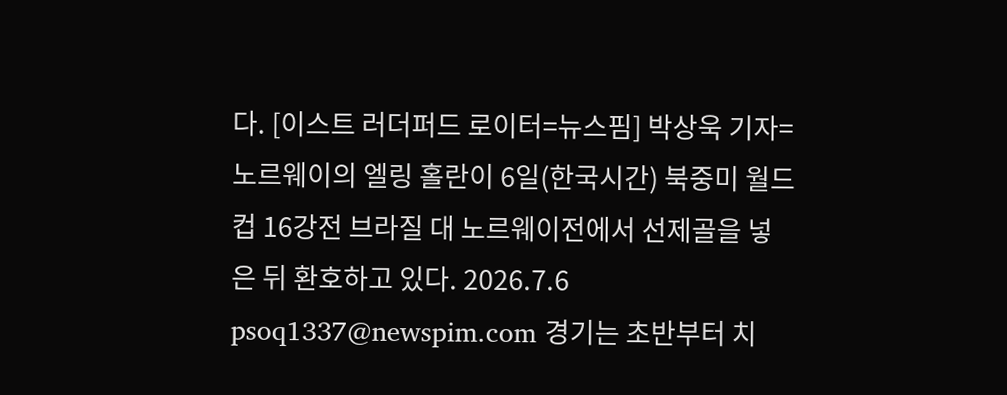다. [이스트 러더퍼드 로이터=뉴스핌] 박상욱 기자=노르웨이의 엘링 홀란이 6일(한국시간) 북중미 월드컵 16강전 브라질 대 노르웨이전에서 선제골을 넣은 뒤 환호하고 있다. 2026.7.6 psoq1337@newspim.com 경기는 초반부터 치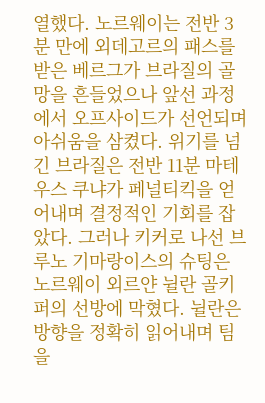열했다. 노르웨이는 전반 3분 만에 외데고르의 패스를 받은 베르그가 브라질의 골망을 흔들었으나 앞선 과정에서 오프사이드가 선언되며 아쉬움을 삼켰다. 위기를 넘긴 브라질은 전반 11분 마테우스 쿠냐가 페널티킥을 얻어내며 결정적인 기회를 잡았다. 그러나 키커로 나선 브루노 기마랑이스의 슈팅은 노르웨이 외르얀 뉠란 골키퍼의 선방에 막혔다. 뉠란은 방향을 정확히 읽어내며 팀을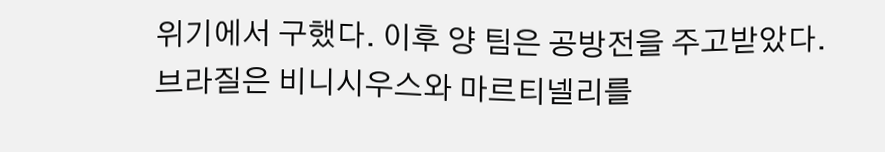위기에서 구했다. 이후 양 팀은 공방전을 주고받았다. 브라질은 비니시우스와 마르티넬리를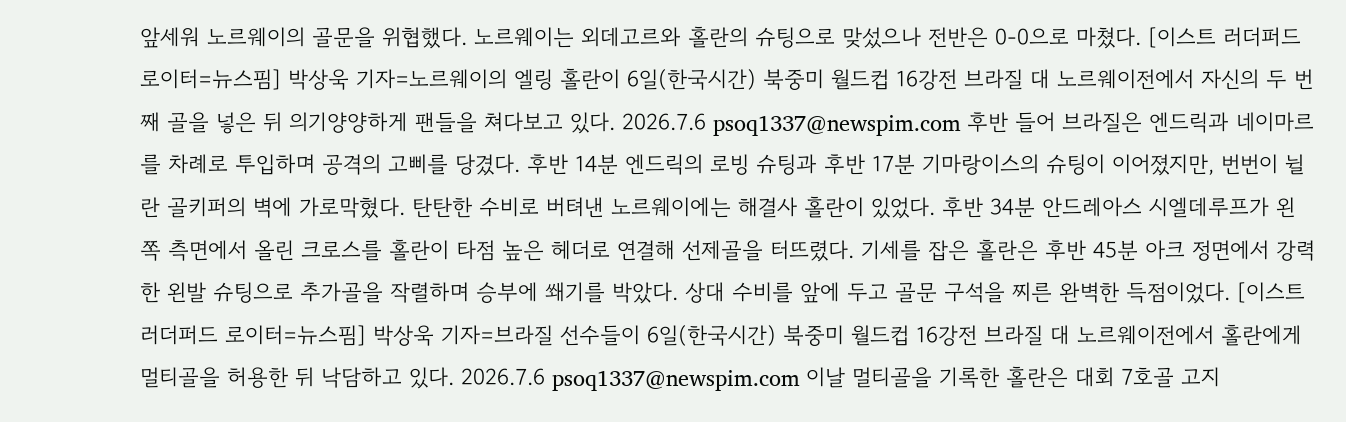앞세워 노르웨이의 골문을 위협했다. 노르웨이는 외데고르와 홀란의 슈팅으로 맞섰으나 전반은 0-0으로 마쳤다. [이스트 러더퍼드 로이터=뉴스핌] 박상욱 기자=노르웨이의 엘링 홀란이 6일(한국시간) 북중미 월드컵 16강전 브라질 대 노르웨이전에서 자신의 두 번째 골을 넣은 뒤 의기양양하게 팬들을 쳐다보고 있다. 2026.7.6 psoq1337@newspim.com 후반 들어 브라질은 엔드릭과 네이마르를 차례로 투입하며 공격의 고삐를 당겼다. 후반 14분 엔드릭의 로빙 슈팅과 후반 17분 기마랑이스의 슈팅이 이어졌지만, 번번이 뉠란 골키퍼의 벽에 가로막혔다. 탄탄한 수비로 버텨낸 노르웨이에는 해결사 홀란이 있었다. 후반 34분 안드레아스 시엘데루프가 왼쪽 측면에서 올린 크로스를 홀란이 타점 높은 헤더로 연결해 선제골을 터뜨렸다. 기세를 잡은 홀란은 후반 45분 아크 정면에서 강력한 왼발 슈팅으로 추가골을 작렬하며 승부에 쐐기를 박았다. 상대 수비를 앞에 두고 골문 구석을 찌른 완벽한 득점이었다. [이스트 러더퍼드 로이터=뉴스핌] 박상욱 기자=브라질 선수들이 6일(한국시간) 북중미 월드컵 16강전 브라질 대 노르웨이전에서 홀란에게 멀티골을 허용한 뒤 낙담하고 있다. 2026.7.6 psoq1337@newspim.com 이날 멀티골을 기록한 홀란은 대회 7호골 고지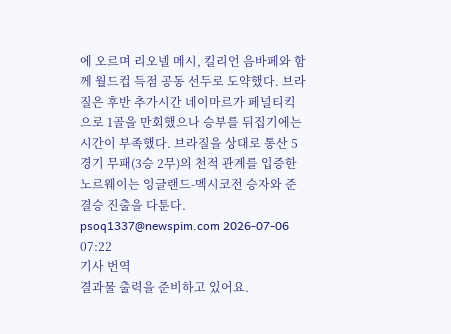에 오르며 리오넬 메시, 킬리언 음바페와 함께 월드컵 득점 공동 선두로 도약했다. 브라질은 후반 추가시간 네이마르가 페널티킥으로 1골을 만회했으나 승부를 뒤집기에는 시간이 부족했다. 브라질을 상대로 통산 5경기 무패(3승 2무)의 천적 관계를 입증한 노르웨이는 잉글랜드-멕시코전 승자와 준결승 진출을 다툰다. psoq1337@newspim.com 2026-07-06 07:22
기사 번역
결과물 출력을 준비하고 있어요.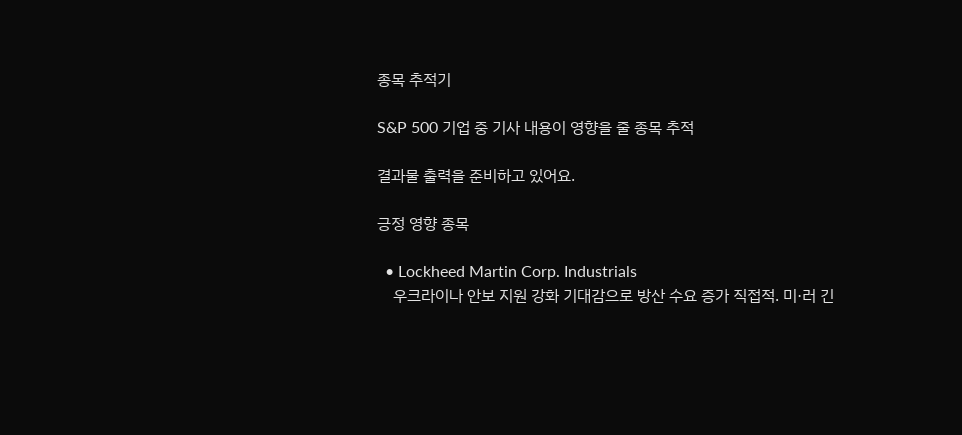종목 추적기

S&P 500 기업 중 기사 내용이 영향을 줄 종목 추적

결과물 출력을 준비하고 있어요.

긍정 영향 종목

  • Lockheed Martin Corp. Industrials
    우크라이나 안보 지원 강화 기대감으로 방산 수요 증가 직접적. 미·러 긴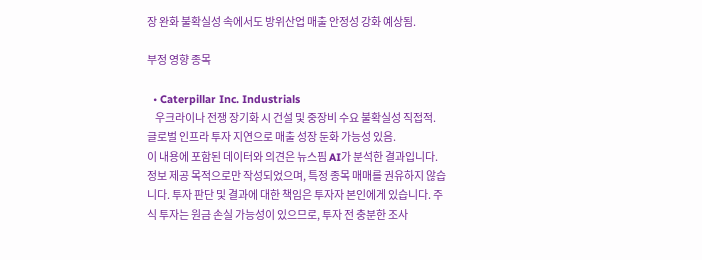장 완화 불확실성 속에서도 방위산업 매출 안정성 강화 예상됨.

부정 영향 종목

  • Caterpillar Inc. Industrials
    우크라이나 전쟁 장기화 시 건설 및 중장비 수요 불확실성 직접적. 글로벌 인프라 투자 지연으로 매출 성장 둔화 가능성 있음.
이 내용에 포함된 데이터와 의견은 뉴스핌 AI가 분석한 결과입니다. 정보 제공 목적으로만 작성되었으며, 특정 종목 매매를 권유하지 않습니다. 투자 판단 및 결과에 대한 책임은 투자자 본인에게 있습니다. 주식 투자는 원금 손실 가능성이 있으므로, 투자 전 충분한 조사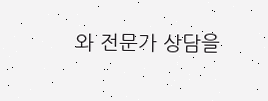와 전문가 상담을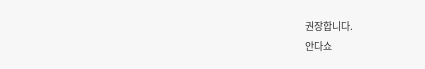권장합니다.
안다쇼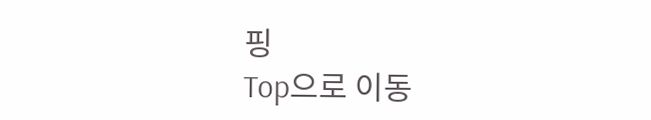핑
Top으로 이동